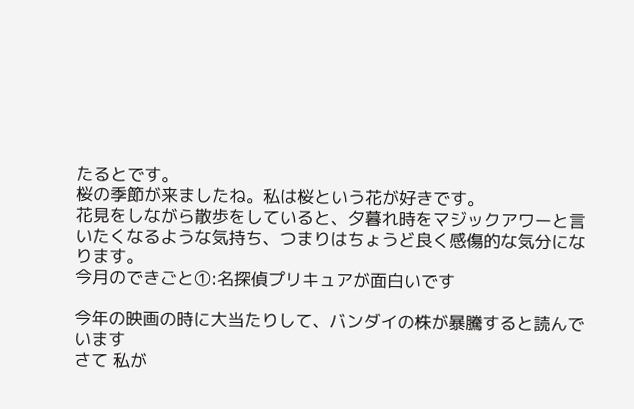たるとです。
桜の季節が来ましたね。私は桜という花が好きです。
花見をしながら散歩をしていると、夕暮れ時をマジックアワーと言いたくなるような気持ち、つまりはちょうど良く感傷的な気分になります。
今月のできごと①:名探偵プリキュアが面白いです

今年の映画の時に大当たりして、バンダイの株が暴騰すると読んでいます
さて 私が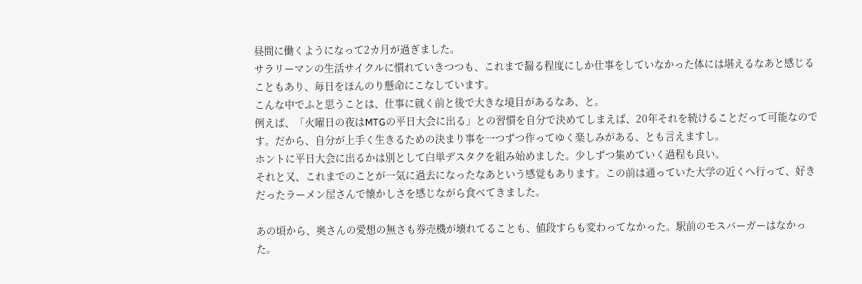昼間に働くようになって2カ月が過ぎました。
サラリーマンの生活サイクルに慣れていきつつも、これまで齧る程度にしか仕事をしていなかった体には堪えるなあと感じることもあり、毎日をほんのり懸命にこなしています。
こんな中でふと思うことは、仕事に就く前と後で大きな境目があるなあ、と。
例えば、「火曜日の夜はMTGの平日大会に出る」との習慣を自分で決めてしまえば、20年それを続けることだって可能なのです。だから、自分が上手く生きるための決まり事を一つずつ作ってゆく楽しみがある、とも言えますし。
ホントに平日大会に出るかは別として白単デスタクを組み始めました。少しずつ集めていく過程も良い。
それと又、これまでのことが一気に過去になったなあという感覚もあります。この前は通っていた大学の近くへ行って、好きだったラーメン屋さんで懐かしさを感じながら食べてきました。

あの頃から、奥さんの愛想の無さも券売機が壊れてることも、値段すらも変わってなかった。駅前のモスバーガーはなかった。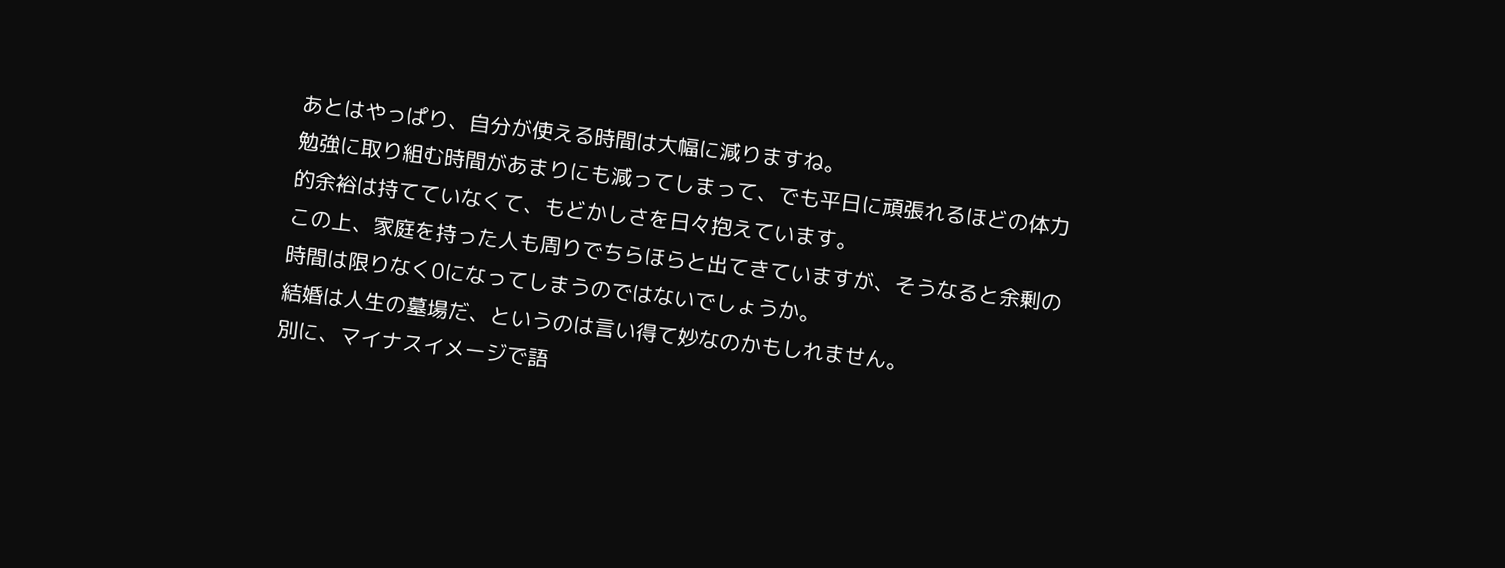あとはやっぱり、自分が使える時間は大幅に減りますね。
勉強に取り組む時間があまりにも減ってしまって、でも平日に頑張れるほどの体力的余裕は持てていなくて、もどかしさを日々抱えています。
この上、家庭を持った人も周りでちらほらと出てきていますが、そうなると余剰の時間は限りなく0になってしまうのではないでしょうか。
結婚は人生の墓場だ、というのは言い得て妙なのかもしれません。
別に、マイナスイメージで語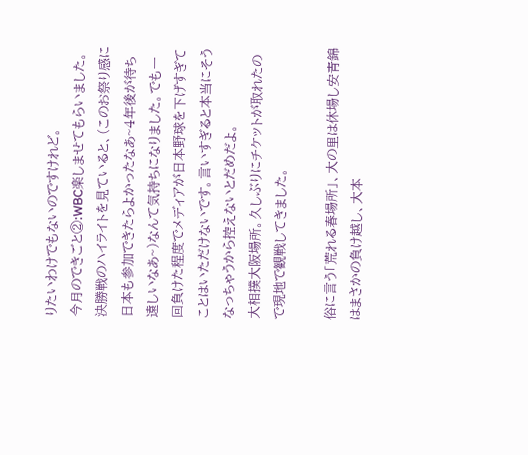りたいわけでもないのですけれど。
今月のできごと②:WBC楽しませてもらいました。決勝戦のハイライトを見ていると、(このお祭り感に日本も参加できたらよかったなあ~4年後が待ち遠しいなあ~)なんて気持ちになりました。でも一回負けた程度でメディアが日本野球を下げすぎてことはいただけないです。言いすぎると本当にそうなっちゃうから控えないとだめだよ。
大相撲大阪場所。久しぶりにチケットが取れたので現地で観戦してきました。

俗に言う「荒れる春場所」、大の里は休場し安青錦はまさかの負け越し、大本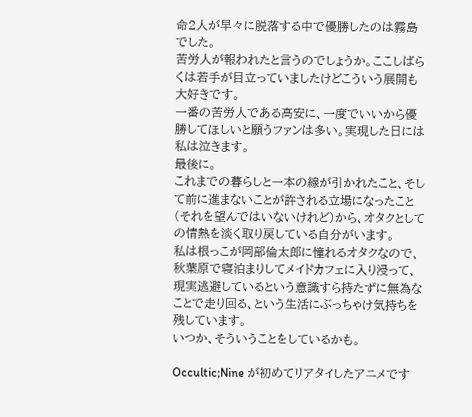命2人が早々に脱落する中で優勝したのは霧島でした。
苦労人が報われたと言うのでしょうか。ここしばらくは若手が目立っていましたけどこういう展開も大好きです。
一番の苦労人である高安に、一度でいいから優勝してほしいと願うファンは多い。実現した日には私は泣きます。
最後に。
これまでの暮らしと一本の線が引かれたこと、そして前に進まないことが許される立場になったこと(それを望んではいないけれど)から、オタクとしての情熱を淡く取り戻している自分がいます。
私は根っこが岡部倫太郎に憧れるオタクなので、秋葉原で寝泊まりしてメイドカフェに入り浸って、現実逃避しているという意識すら持たずに無為なことで走り回る、という生活にぶっちゃけ気持ちを残しています。
いつか、そういうことをしているかも。

Occultic;Nine が初めてリアタイしたアニメです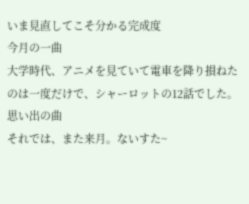いま見直してこそ分かる完成度
今月の一曲
大学時代、アニメを見ていて電車を降り損ねたのは一度だけで、シャーロットの12話でした。思い出の曲
それでは、また来月。ないすた~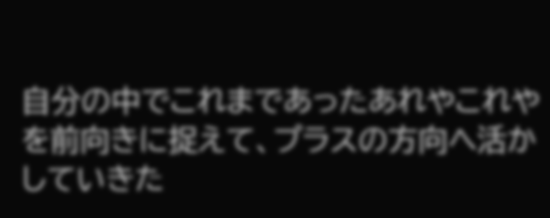自分の中でこれまであったあれやこれやを前向きに捉えて、プラスの方向へ活かしていきた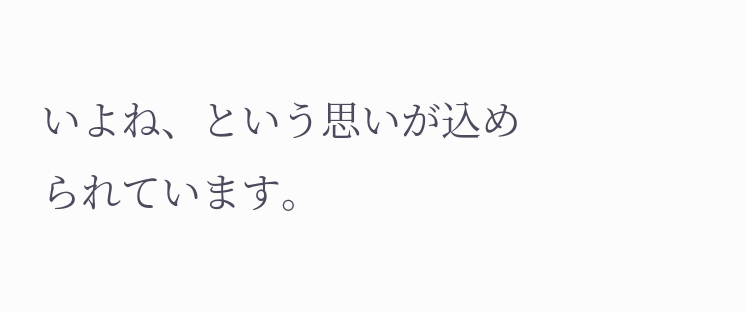いよね、という思いが込められています。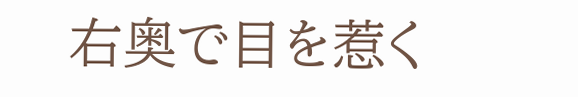右奥で目を惹く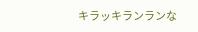キラッキランランな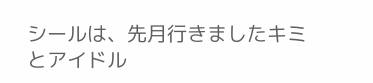シールは、先月行きましたキミとアイドル